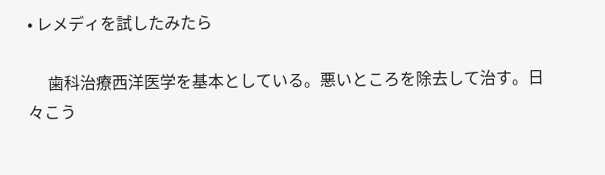• レメディを試したみたら

     歯科治療西洋医学を基本としている。悪いところを除去して治す。日々こう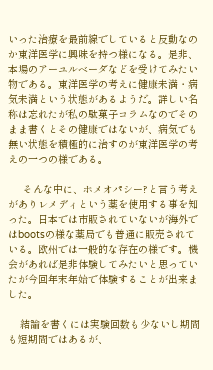いった治療を最前線でしていると反動なのか東洋医学に興味を持つ様になる。是非、本場のアーユルベーダなどを受けてみたい物である。東洋医学の考えに健康未満・病気未満という状態があるようだ。詳しい名称は忘れたが私の駄菓子コラムなのでそのまま書くとその健康ではないが、病気でも無い状態を積極的に治すのが東洋医学の考えの一つの様である。

     そんな中に、ホメオパシー?と言う考えがありレメディという薬を使用する事を知った。日本では市販されていないが海外ではbootsの様な薬局でも普通に販売されている。欧州では一般的な存在の様です。機会があれば是非体験してみたいと思っていたが今回年末年始で体験することが出来ました。

    結論を書くには実験回数も少ないし期間も短期間ではあるが、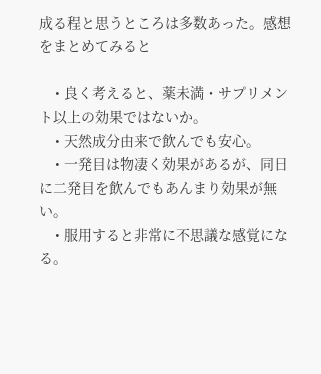成る程と思うところは多数あった。感想をまとめてみると

    • 良く考えると、薬未満・サプリメント以上の効果ではないか。
    • 天然成分由来で飲んでも安心。
    • 一発目は物凄く効果があるが、同日に二発目を飲んでもあんまり効果が無い。
    • 服用すると非常に不思議な感覚になる。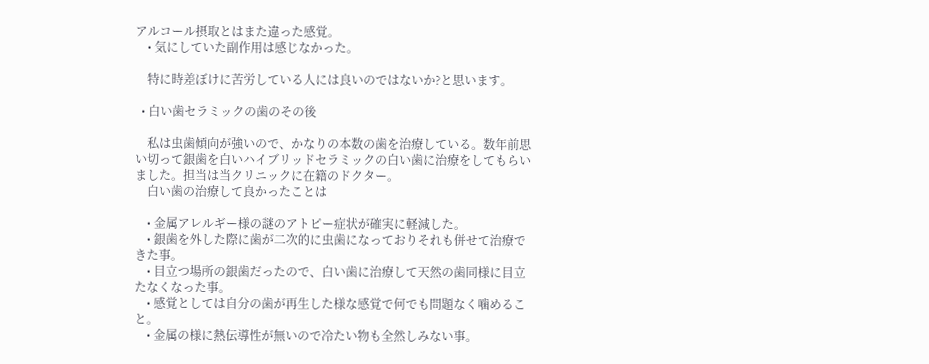アルコール摂取とはまた違った感覚。
    • 気にしていた副作用は感じなかった。

    特に時差ぼけに苦労している人には良いのではないか?と思います。

  • 白い歯セラミックの歯のその後

    私は虫歯傾向が強いので、かなりの本数の歯を治療している。数年前思い切って銀歯を白いハイブリッドセラミックの白い歯に治療をしてもらいました。担当は当クリニックに在籍のドクター。
    白い歯の治療して良かったことは

    • 金属アレルギー様の謎のアトピー症状が確実に軽減した。
    • 銀歯を外した際に歯が二次的に虫歯になっておりそれも併せて治療できた事。
    • 目立つ場所の銀歯だったので、白い歯に治療して天然の歯同様に目立たなくなった事。
    • 感覚としては自分の歯が再生した様な感覚で何でも問題なく噛めること。
    • 金属の様に熱伝導性が無いので冷たい物も全然しみない事。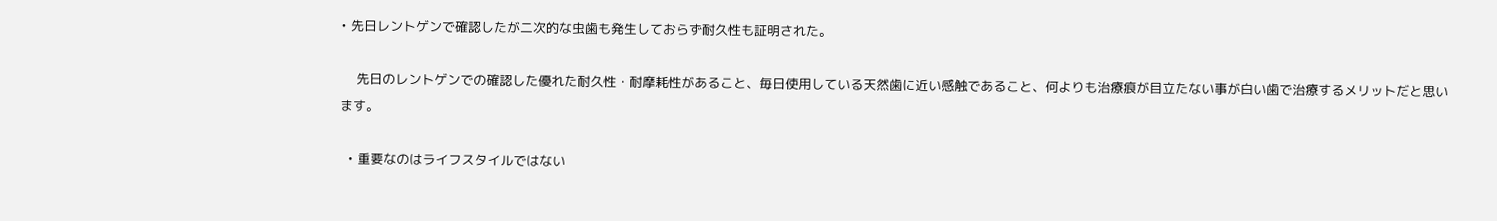• 先日レントゲンで確認したが二次的な虫歯も発生しておらず耐久性も証明された。

    先日のレントゲンでの確認した優れた耐久性・耐摩耗性があること、毎日使用している天然歯に近い感触であること、何よりも治療痕が目立たない事が白い歯で治療するメリットだと思います。

  • 重要なのはライフスタイルではない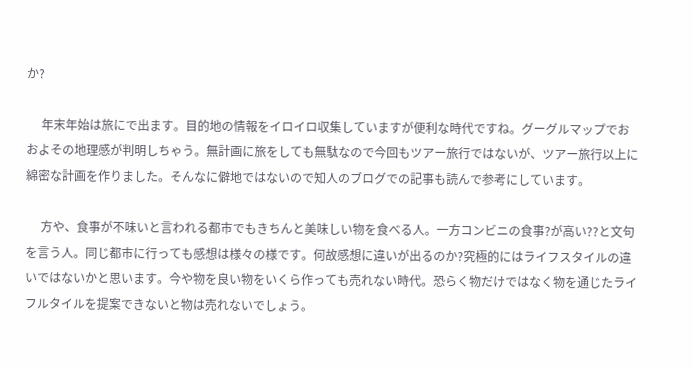か?

     年末年始は旅にで出ます。目的地の情報をイロイロ収集していますが便利な時代ですね。グーグルマップでおおよその地理感が判明しちゃう。無計画に旅をしても無駄なので今回もツアー旅行ではないが、ツアー旅行以上に綿密な計画を作りました。そんなに僻地ではないので知人のブログでの記事も読んで参考にしています。

     方や、食事が不味いと言われる都市でもきちんと美味しい物を食べる人。一方コンビニの食事?が高い??と文句を言う人。同じ都市に行っても感想は様々の様です。何故感想に違いが出るのか?究極的にはライフスタイルの違いではないかと思います。今や物を良い物をいくら作っても売れない時代。恐らく物だけではなく物を通じたライフルタイルを提案できないと物は売れないでしょう。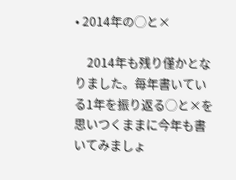• 2014年の◯と×

    2014年も残り僅かとなりました。毎年書いている1年を振り返る◯と×を思いつくままに今年も書いてみましょ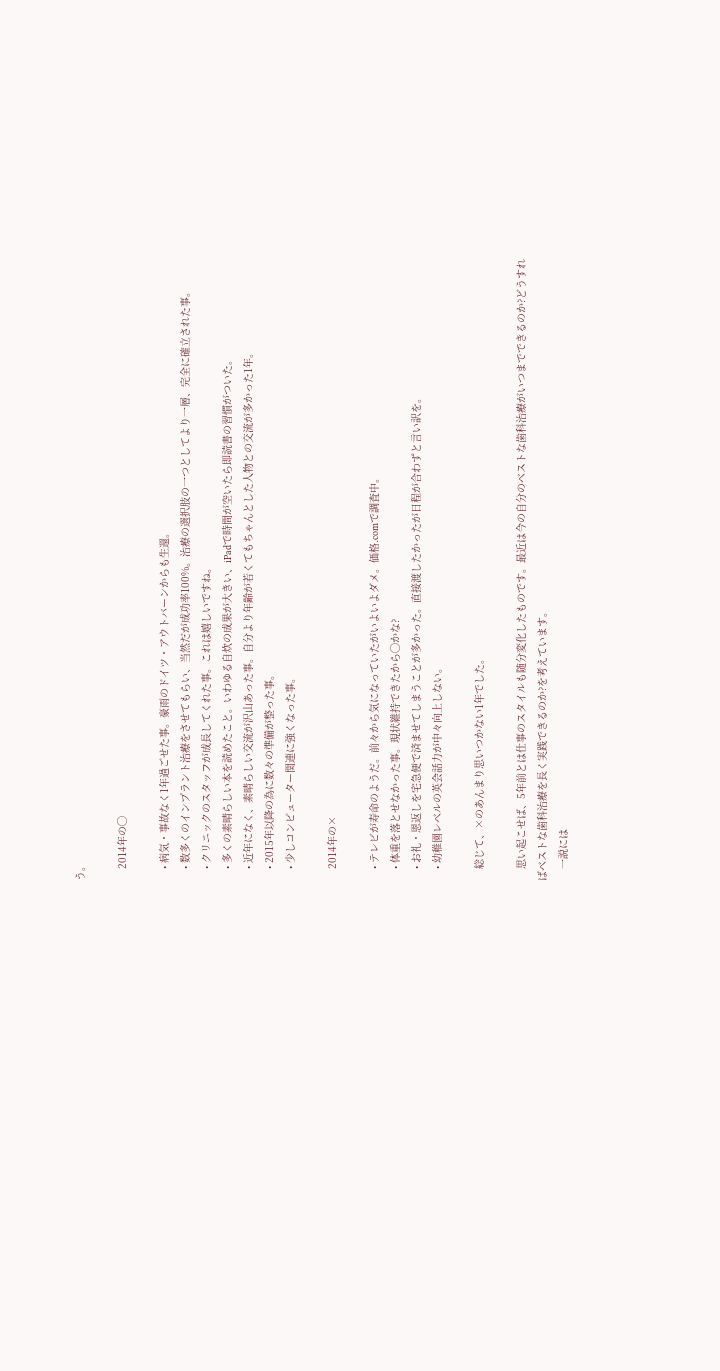う。

    2014年の◯

    • 病気・事故なく1年過ごせた事。豪雨のドイツ・アウトバーンからも生還。
    • 数多くのインプラント治療をさせてもらい、当然だが成功率100%。治療の選択肢の一つとしてより一層、完全に確立された事。
    • クリニックのスタッフが成長してくれた事。これは嬉しいですね。
    • 多くの素晴らしい本を読めたこと。いわゆる自炊の成果が大きい、iPadで時間が空いたら即読書の習慣がついた。
    • 近年になく、素晴らしい交流が沢山あった事。自分より年齢が若くてもちゃんとした人物との交流が多かった1年。
    • 2015年以降の為に数々の準備が整った事。
    • 少しコンピューター関連に強くなった事。

    2014年の×

    • テレビが寿命のようだ。前々から気になっていたがいよいよダメ。価格.comで調査中。
    • 体重を落とせなかった事。現状維持できたから◯かな?
    • お礼・恩返しを宅急便で済ませてしまうことが多かった。直接渡したかったが日程が合わずと言い訳を。
    • 幼稚園レベルの英会話力が中々向上しない。

    総じて、×のあんまり思いつかない1年でした。

    思い起こせば、5年前とは仕事のスタイルも随分変化したものです。最近は今の自分のベストな歯科治療がいつまでできるのか?どうすればベストな歯科治療を長く実践できるのか?を考えています。
    一説には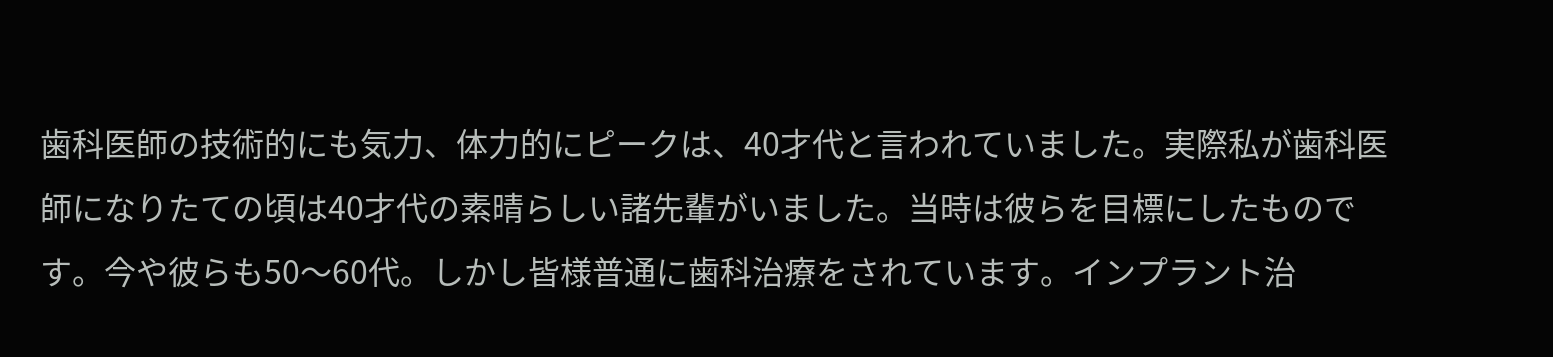歯科医師の技術的にも気力、体力的にピークは、40才代と言われていました。実際私が歯科医師になりたての頃は40才代の素晴らしい諸先輩がいました。当時は彼らを目標にしたものです。今や彼らも50〜60代。しかし皆様普通に歯科治療をされています。インプラント治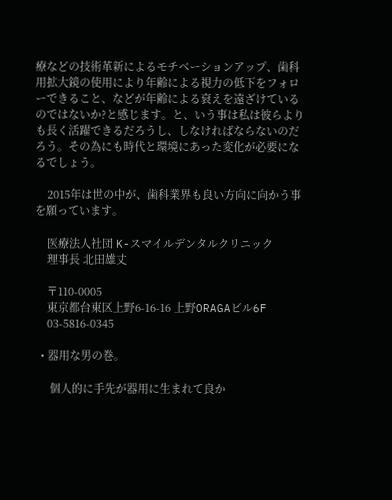療などの技術革新によるモチベーションアップ、歯科用拡大鏡の使用により年齢による視力の低下をフォローできること、などが年齢による衰えを遠ざけているのではないか?と感じます。と、いう事は私は彼らよりも長く活躍できるだろうし、しなければならないのだろう。その為にも時代と環境にあった変化が必要になるでしょう。

    2015年は世の中が、歯科業界も良い方向に向かう事を願っています。

    医療法人社団 K-スマイルデンタルクリニック
    理事長 北田雄丈

    〒110-0005
    東京都台東区上野6-16-16 上野ORAGAビル6F
    03-5816-0345

  • 器用な男の巻。

     個人的に手先が器用に生まれて良か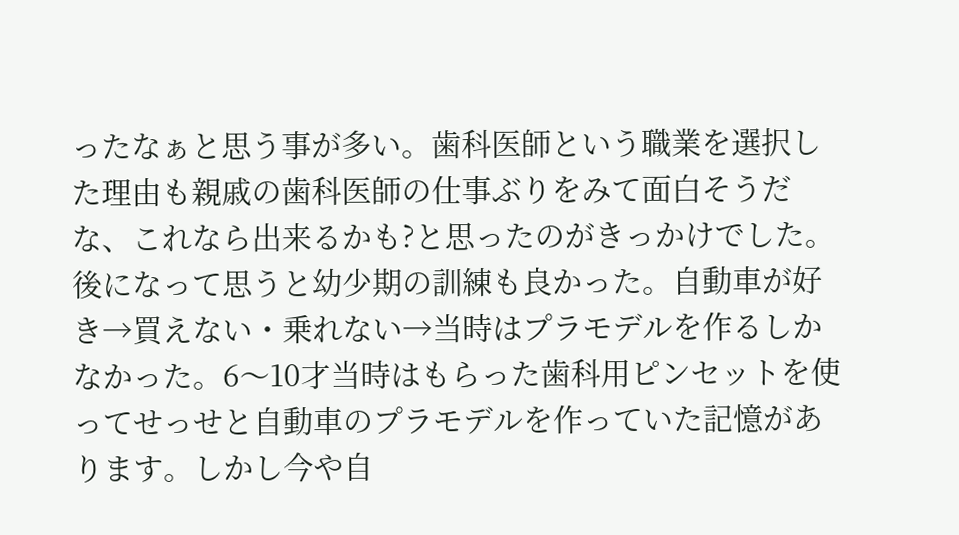ったなぁと思う事が多い。歯科医師という職業を選択した理由も親戚の歯科医師の仕事ぶりをみて面白そうだな、これなら出来るかも?と思ったのがきっかけでした。後になって思うと幼少期の訓練も良かった。自動車が好き→買えない・乗れない→当時はプラモデルを作るしかなかった。6〜10才当時はもらった歯科用ピンセットを使ってせっせと自動車のプラモデルを作っていた記憶があります。しかし今や自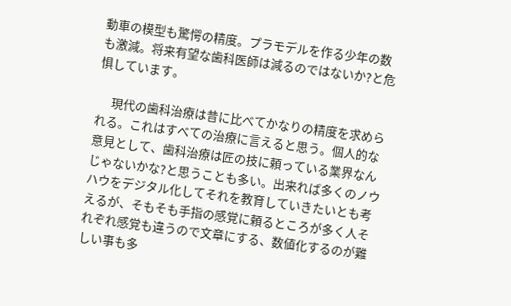動車の模型も驚愕の精度。プラモデルを作る少年の数も激減。将来有望な歯科医師は減るのではないか?と危惧しています。

     現代の歯科治療は昔に比べてかなりの精度を求められる。これはすべての治療に言えると思う。個人的な意見として、歯科治療は匠の技に頼っている業界なんじゃないかな?と思うことも多い。出来れば多くのノウハウをデジタル化してそれを教育していきたいとも考えるが、そもそも手指の感覚に頼るところが多く人それぞれ感覚も違うので文章にする、数値化するのが難しい事も多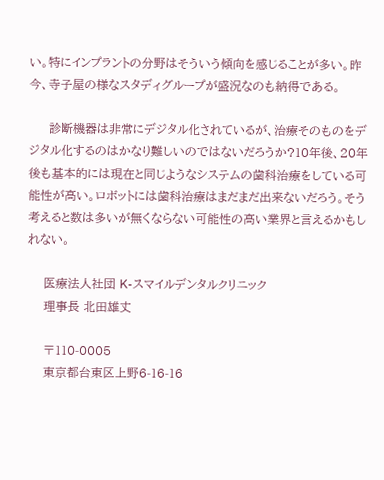い。特にインプラントの分野はそういう傾向を感じることが多い。昨今、寺子屋の様なスタディグループが盛況なのも納得である。

     診断機器は非常にデジタル化されているが、治療そのものをデジタル化するのはかなり難しいのではないだろうか?10年後、20年後も基本的には現在と同じようなシステムの歯科治療をしている可能性が高い。ロボットには歯科治療はまだまだ出来ないだろう。そう考えると数は多いが無くならない可能性の高い業界と言えるかもしれない。

    医療法人社団 K-スマイルデンタルクリニック
    理事長 北田雄丈

    〒110-0005
    東京都台東区上野6-16-16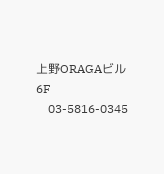上野ORAGAビル6F
    03-5816-0345